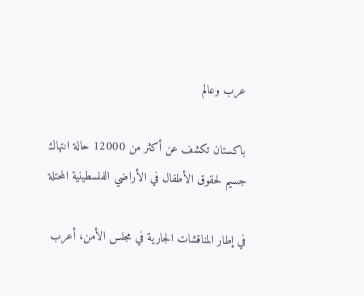عرب وعالم

باكستان تكشف عن أكثر من 12000 حالة انتهاك جسيم لحقوق الأطفال في الأراضي الفلسطينية المحتلة

في إطار المناقشات الجارية في مجلس الأمن، أعرب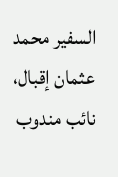السفير محمد عثمان إقبال، نائب مندوب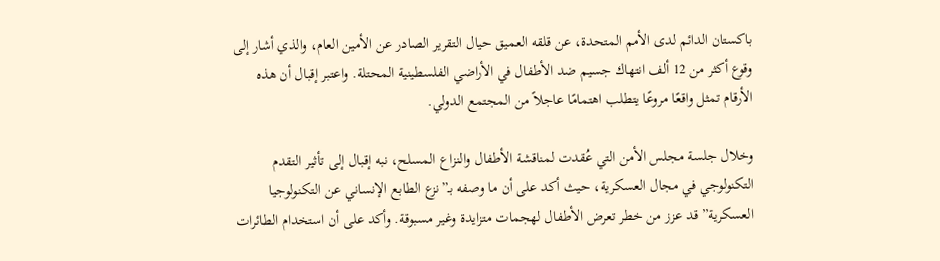باكستان الدائم لدى الأمم المتحدة، عن قلقه العميق حيال التقرير الصادر عن الأمين العام، والذي أشار إلى وقوع أكثر من 12 ألف انتهاك جسيم ضد الأطفال في الأراضي الفلسطينية المحتلة. واعتبر إقبال أن هذه الأرقام تمثل واقعًا مروعًا يتطلب اهتمامًا عاجلاً من المجتمع الدولي.

وخلال جلسة مجلس الأمن التي عُقدت لمناقشة الأطفال والنزاع المسلح، نبه إقبال إلى تأثير التقدم التكنولوجي في مجال العسكرية، حيث أكد على أن ما وصفه بـ”نزع الطابع الإنساني عن التكنولوجيا العسكرية” قد عزز من خطر تعرض الأطفال لهجمات متزايدة وغير مسبوقة. وأكد على أن استخدام الطائرات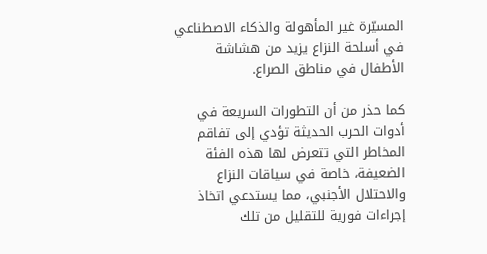المسيّرة غير المأهولة والذكاء الاصطناعي في أسلحة النزاع يزيد من هشاشة الأطفال في مناطق الصراع.

كما حذر من أن التطورات السريعة في أدوات الحرب الحديثة تؤدي إلى تفاقم المخاطر التي تتعرض لها هذه الفئة الضعيفة، خاصة في سياقات النزاع والاحتلال الأجنبي، مما يستدعي اتخاذ إجراءات فورية للتقليل من تلك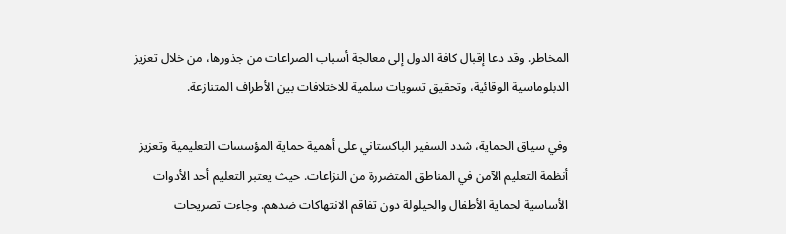المخاطر. وقد دعا إقبال كافة الدول إلى معالجة أسباب الصراعات من جذورها، من خلال تعزيز الدبلوماسية الوقائية، وتحقيق تسويات سلمية للاختلافات بين الأطراف المتنازعة.

وفي سياق الحماية، شدد السفير الباكستاني على أهمية حماية المؤسسات التعليمية وتعزيز أنظمة التعليم الآمن في المناطق المتضررة من النزاعات. حيث يعتبر التعليم أحد الأدوات الأساسية لحماية الأطفال والحيلولة دون تفاقم الانتهاكات ضدهم. وجاءت تصريحات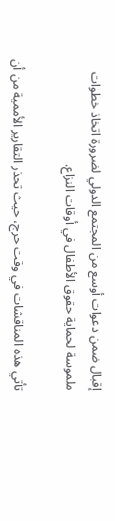إقبال ضمن دعوات أوسع من المجتمع الدولي لضرورة اتخاذ خطوات ملموسة لحماية حقوق الأطفال في أوقات النزاع.

تأتي هذه المناقشات في وقت حرج، حيث تحذر التقارير الأممية من أن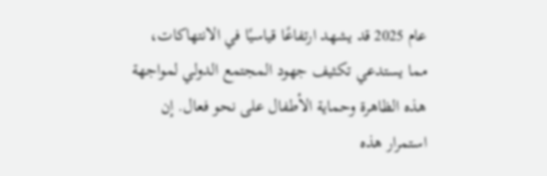عام 2025 قد يشهد ارتفاعًا قياسيًا في الانتهاكات، مما يستدعي تكثيف جهود المجتمع الدولي لمواجهة هذه الظاهرة وحماية الأطفال على نحو فعال. إن استمرار هذه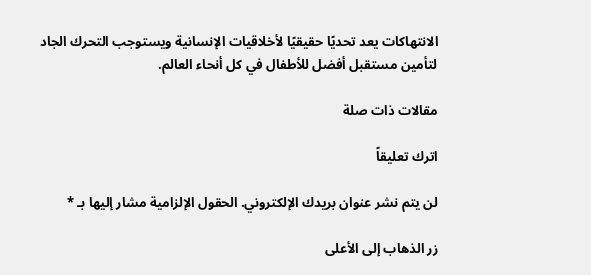الانتهاكات يعد تحديًا حقيقيًا لأخلاقيات الإنسانية ويستوجب التحرك الجاد لتأمين مستقبل أفضل للأطفال في كل أنحاء العالم.

مقالات ذات صلة

اترك تعليقاً

لن يتم نشر عنوان بريدك الإلكتروني. الحقول الإلزامية مشار إليها بـ *

زر الذهاب إلى الأعلى